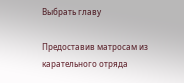Выбрать главу

Предоставив матросам из карательного отряда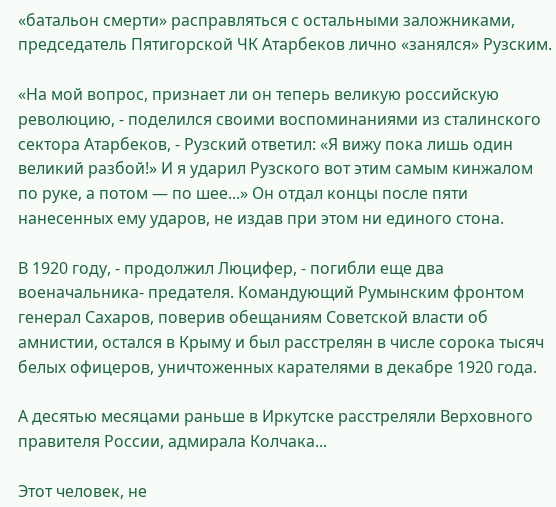«батальон смерти» расправляться с остальными заложниками, председатель Пятигорской ЧК Атарбеков лично «занялся» Рузским.

«На мой вопрос, признает ли он теперь великую российскую революцию, - поделился своими воспоминаниями из сталинского сектора Атарбеков, - Рузский ответил: «Я вижу пока лишь один великий разбой!» И я ударил Рузского вот этим самым кинжалом по руке, а потом — по шее...» Он отдал концы после пяти нанесенных ему ударов, не издав при этом ни единого стона.

В 1920 году, - продолжил Люцифер, - погибли еще два военачальника- предателя. Командующий Румынским фронтом генерал Сахаров, поверив обещаниям Советской власти об амнистии, остался в Крыму и был расстрелян в числе сорока тысяч белых офицеров, уничтоженных карателями в декабре 1920 года.

А десятью месяцами раньше в Иркутске расстреляли Верховного правителя России, адмирала Колчака...

Этот человек, не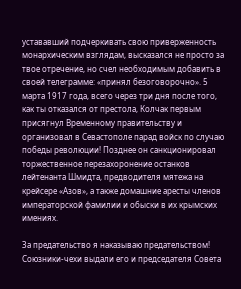устававший подчеркивать свою приверженность монархическим взглядам, высказался не просто за твое отречение, но счел необходимым добавить в своей телеграмме: «принял безоговорочно». 5 марта 1917 года, всего через три дня после того, как ты отказался от престола, Колчак первым присягнул Временному правительству и организовал в Севастополе парад войск по случаю победы революции! Позднее он санкционировал торжественное перезахоронение останков лейтенанта Шмидта, предводителя мятежа на крейсере «Азов», а также домашние аресты членов императорской фамилии и обыски в их крымских имениях.

За предательство я наказываю предательством! Союзники-чехи выдали его и председателя Совета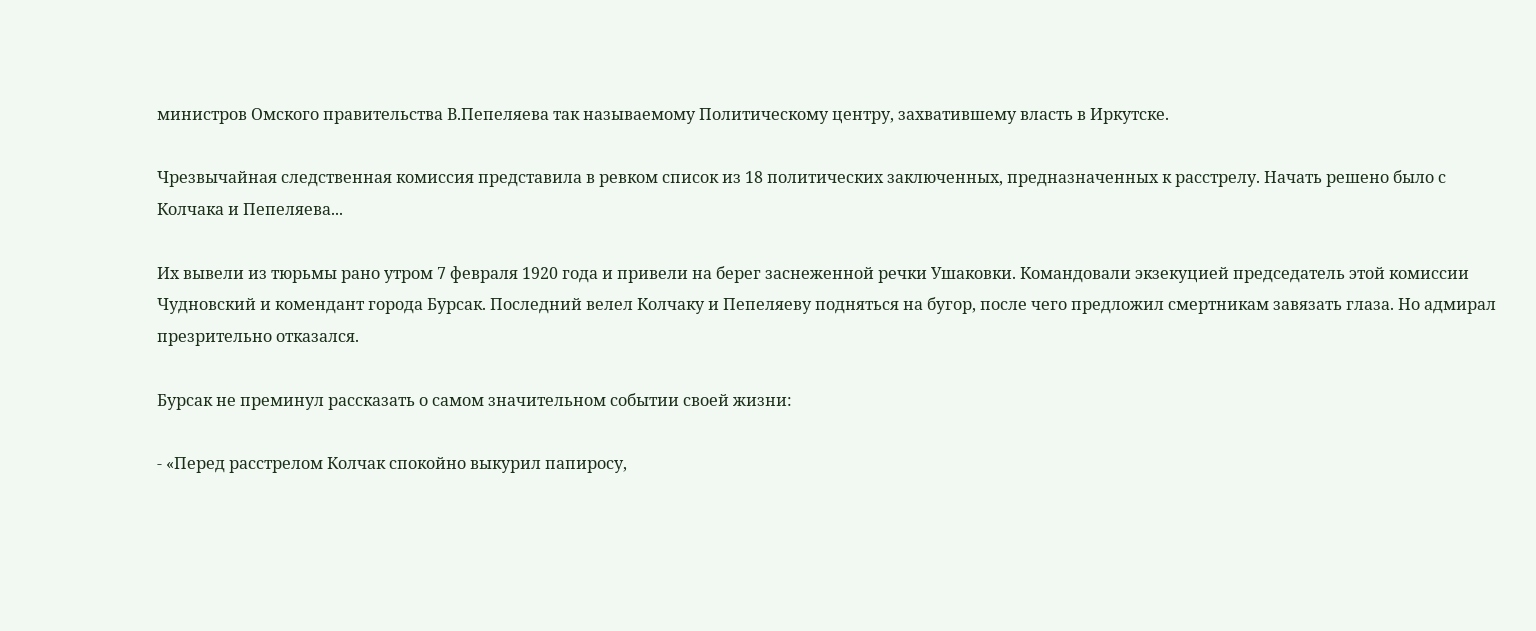министров Омского правительства В.Пепеляева так называемому Политическому центру, захватившему власть в Иркутске.

Чрезвычайная следственная комиссия представила в ревком список из 18 политических заключенных, предназначенных к расстрелу. Начать решено было с Колчака и Пепеляева...

Их вывели из тюрьмы рано утром 7 февраля 1920 года и привели на берег заснеженной речки Ушаковки. Командовали экзекуцией председатель этой комиссии Чудновский и комендант города Бурсак. Последний велел Колчаку и Пепеляеву подняться на бугор, после чего предложил смертникам завязать глаза. Но адмирал презрительно отказался.

Бурсак не преминул рассказать о самом значительном событии своей жизни:

- «Перед расстрелом Колчак спокойно выкурил папиросу,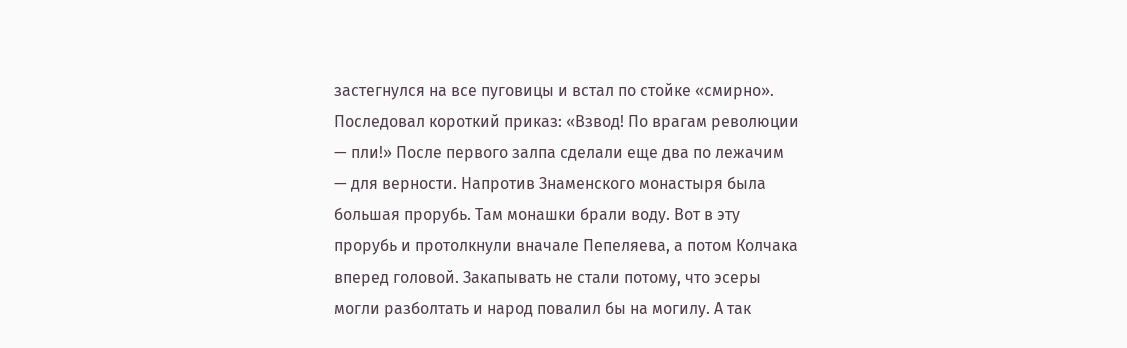застегнулся на все пуговицы и встал по стойке «смирно». Последовал короткий приказ: «Взвод! По врагам революции — пли!» После первого залпа сделали еще два по лежачим — для верности. Напротив Знаменского монастыря была большая прорубь. Там монашки брали воду. Вот в эту прорубь и протолкнули вначале Пепеляева, а потом Колчака вперед головой. Закапывать не стали потому, что эсеры могли разболтать и народ повалил бы на могилу. А так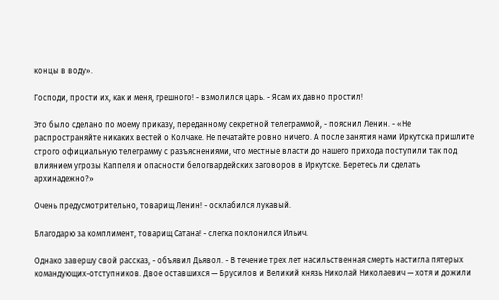концы в воду».

Господи, прости их, как и меня, грешного! - взмолился царь. - Ясам их давно простил!

Это было сделано по моему приказу, переданному секретной телеграммой, - пояснил Ленин. - «Не распространяйте никаких вестей о Колчаке. Не печатайте ровно ничего. А после занятия нами Иркутска пришлите строго официальную телеграмму с разъяснениями, что местные власти до нашего прихода поступили так под влиянием угрозы Каппеля и опасности белогвардейских заговоров в Иркутске. Беретесь ли сделать архинадежно?»

Очень предусмотрительно, товарищ Ленин! - осклабился лукавый.

Благодарю за комплимент, товарищ Сатана! - слегка поклонился Ильич.

Однако завершу свой рассказ, - объявил Дьявол. - В течение трех лет насильственная смерть настигла пятерых командующих-отступников. Двое оставшихся — Брусилов и Великий князь Николай Николаевич — хотя и дожили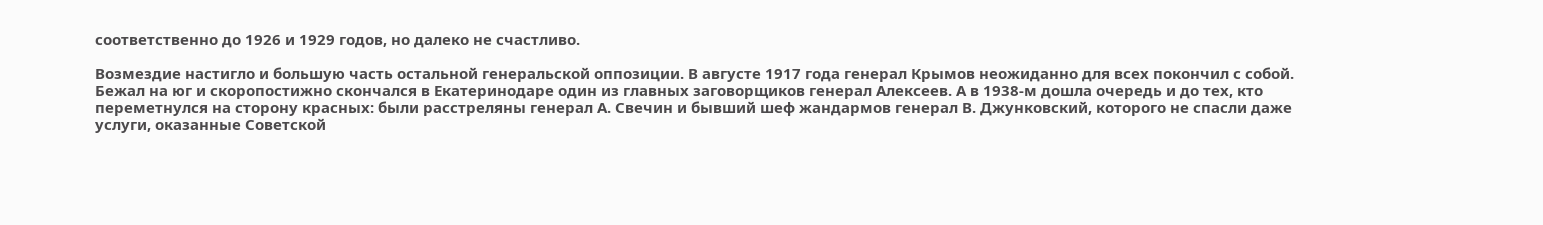соответственно до 1926 и 1929 годов, но далеко не счастливо.

Возмездие настигло и большую часть остальной генеральской оппозиции. В августе 1917 года генерал Крымов неожиданно для всех покончил с собой. Бежал на юг и скоропостижно скончался в Екатеринодаре один из главных заговорщиков генерал Алексеев. А в 1938-м дошла очередь и до тех, кто переметнулся на сторону красных: были расстреляны генерал А. Свечин и бывший шеф жандармов генерал В. Джунковский, которого не спасли даже услуги, оказанные Советской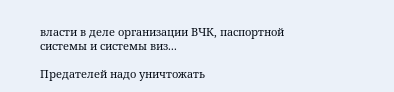власти в деле организации ВЧК, паспортной системы и системы виз...

Предателей надо уничтожать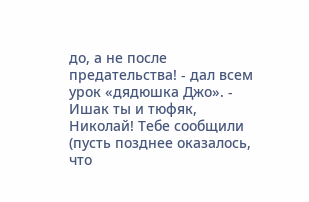до, а не после предательства! - дал всем урок «дядюшка Джо». - Ишак ты и тюфяк, Николай! Тебе сообщили (пусть позднее оказалось, что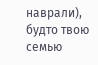наврали), будто твою семью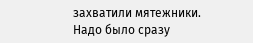захватили мятежники. Надо было сразу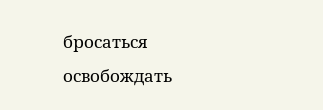бросаться освобождать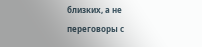близких, а не переговоры с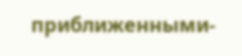приближенными-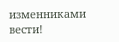изменниками вести!